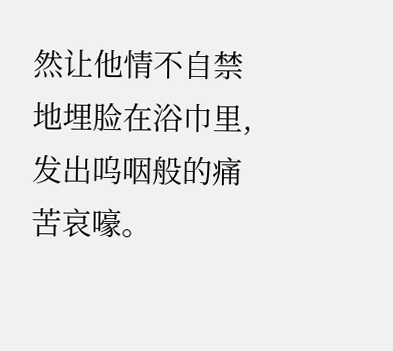然让他情不自禁地埋脸在浴巾里,发出呜咽般的痛苦哀嚎。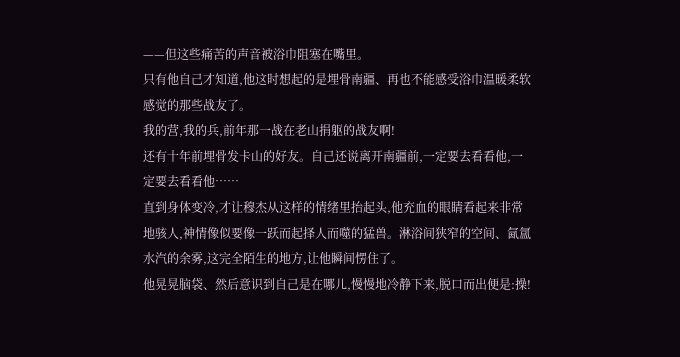——但这些痛苦的声音被浴巾阻塞在嘴里。
只有他自己才知道,他这时想起的是埋骨南疆、再也不能感受浴巾温暖柔软感觉的那些战友了。
我的营,我的兵,前年那一战在老山捐躯的战友啊!
还有十年前埋骨发卡山的好友。自己还说离开南疆前,一定要去看看他,一定要去看看他……
直到身体变冷,才让穆杰从这样的情绪里抬起头,他充血的眼睛看起来非常地骇人,神情像似要像一跃而起择人而噬的猛兽。淋浴间狭窄的空间、氤氲水汽的余雾,这完全陌生的地方,让他瞬间愣住了。
他晃晃脑袋、然后意识到自己是在哪儿,慢慢地冷静下来,脱口而出便是:操!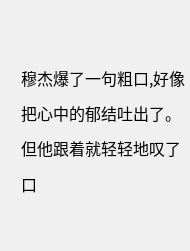穆杰爆了一句粗口,好像把心中的郁结吐出了。但他跟着就轻轻地叹了口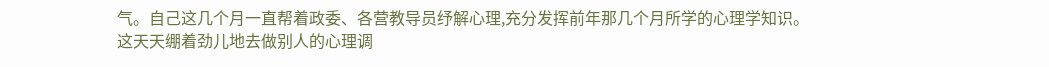气。自己这几个月一直帮着政委、各营教导员纾解心理,充分发挥前年那几个月所学的心理学知识。
这天天绷着劲儿地去做别人的心理调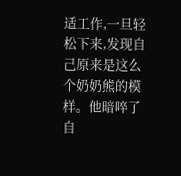适工作,一旦轻松下来,发现自己原来是这么个奶奶熊的模样。他暗啐了自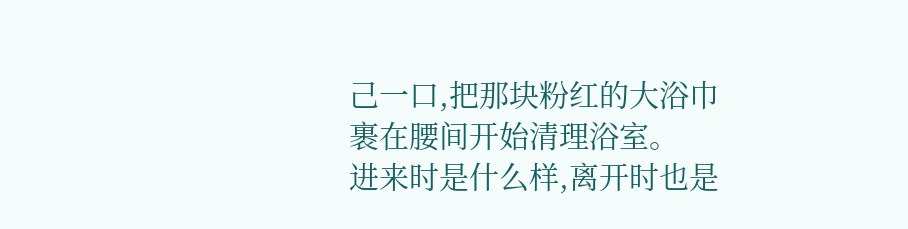己一口,把那块粉红的大浴巾裹在腰间开始清理浴室。
进来时是什么样,离开时也是